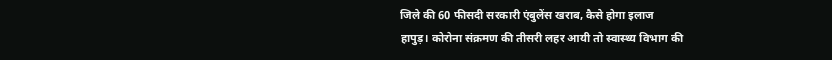जिले की 60 फीसदी सरकारी एंबुलेंस खराब, कैसे होगा इलाज
हापुड़। कोरोना संक्रमण की तीसरी लहर आयी तो स्वास्थ्य विभाग की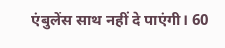एंबुलेंस साथ नहीं दे पाएंगी। 60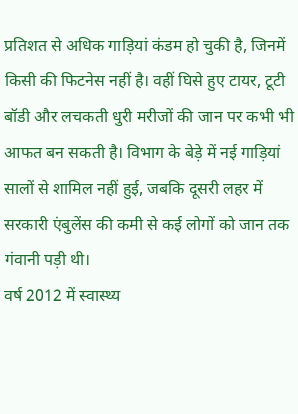प्रतिशत से अधिक गाड़ियां कंडम हो चुकी है, जिनमें किसी की फिटनेस नहीं है। वहीं घिसे हुए टायर, टूटी बॉडी और लचकती धुरी मरीजों की जान पर कभी भी आफत बन सकती है। विभाग के बेड़े में नई गाड़ियां सालों से शामिल नहीं हुई, जबकि दूसरी लहर में सरकारी एंबुलेंस की कमी से कई लोगों को जान तक गंवानी पड़ी थी।
वर्ष 2012 में स्वास्थ्य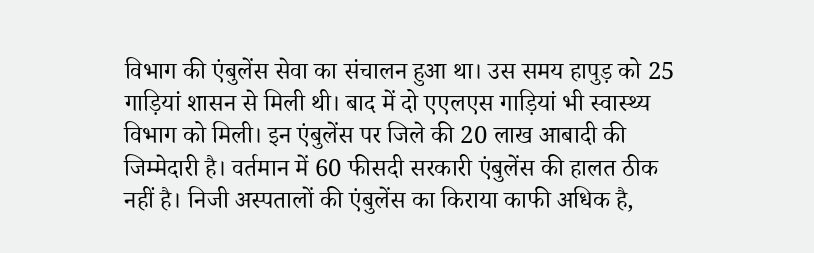विभाग की एंबुलेंस सेवा का संचालन हुआ था। उस समय हापुड़ को 25 गाड़ियां शासन से मिली थी। बाद में दो एएलएस गाड़ियां भी स्वास्थ्य विभाग को मिली। इन एंबुलेंस पर जिले की 20 लाख आबादी की जिम्मेदारी है। वर्तमान में 60 फीसदी सरकारी एंबुलेंस की हालत ठीक नहीं है। निजी अस्पतालों की एंबुलेंस का किराया काफी अधिक है,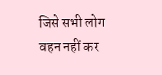जिसे सभी लोग वहन नहीं कर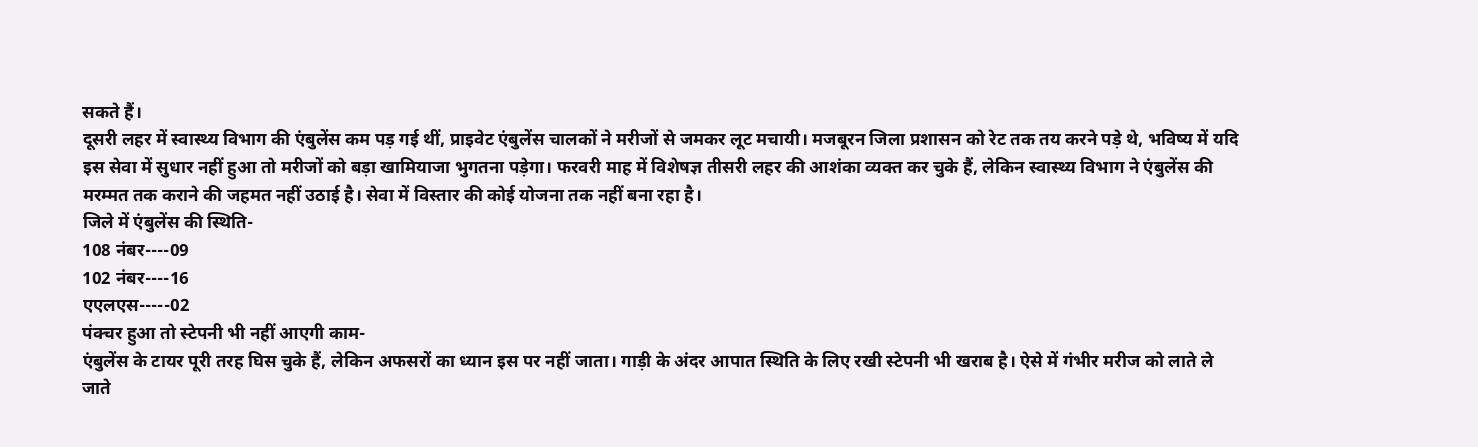सकते हैं।
दूसरी लहर में स्वास्थ्य विभाग की एंबुलेंस कम पड़ गई थीं, प्राइवेट एंबुलेंस चालकों ने मरीजों से जमकर लूट मचायी। मजबूरन जिला प्रशासन को रेट तक तय करने पड़े थे, भविष्य में यदि इस सेवा में सुधार नहीं हुआ तो मरीजों को बड़ा खामियाजा भुगतना पड़ेगा। फरवरी माह में विशेषज्ञ तीसरी लहर की आशंका व्यक्त कर चुके हैं, लेकिन स्वास्थ्य विभाग ने एंबुलेंस की मरम्मत तक कराने की जहमत नहीं उठाई है। सेवा में विस्तार की कोई योजना तक नहीं बना रहा है।
जिले में एंबुलेंस की स्थिति-
108 नंबर----09
102 नंबर----16
एएलएस-----02
पंक्चर हुआ तो स्टेपनी भी नहीं आएगी काम-
एंबुलेंस के टायर पूरी तरह घिस चुके हैं, लेकिन अफसरों का ध्यान इस पर नहीं जाता। गाड़ी के अंदर आपात स्थिति के लिए रखी स्टेपनी भी खराब है। ऐसे में गंभीर मरीज को लाते ले जाते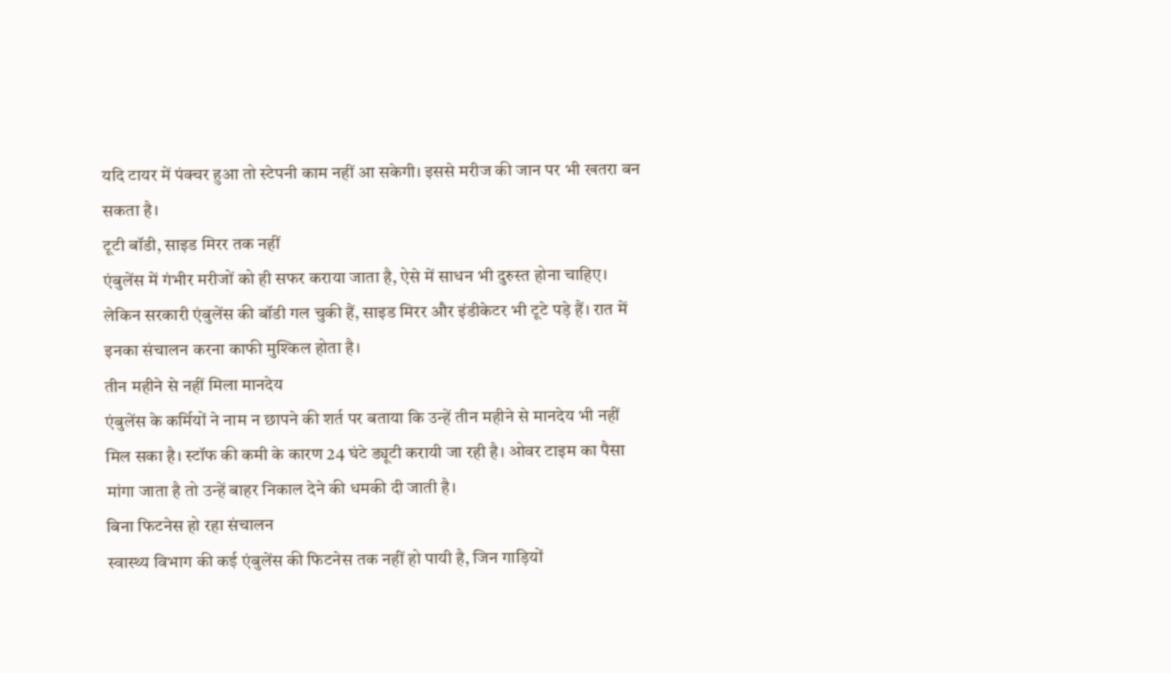यदि टायर में पंक्चर हुआ तो स्टेपनी काम नहीं आ सकेगी। इससे मरीज की जान पर भी खतरा बन सकता है।
टूटी बॉडी, साइड मिरर तक नहीं
एंबुलेंस में गंभीर मरीजों को ही सफर कराया जाता है, ऐसे में साधन भी दुरुस्त होना चाहिए। लेकिन सरकारी एंबुलेंस की बॉडी गल चुकी हैं, साइड मिरर और इंडीकेटर भी टूटे पड़े हैं। रात में इनका संचालन करना काफी मुश्किल होता है।
तीन महीने से नहीं मिला मानदेय
एंबुलेंस के कर्मियों ने नाम न छापने की शर्त पर बताया कि उन्हें तीन महीने से मानदेय भी नहीं मिल सका है। स्टॉफ की कमी के कारण 24 घंटे ड्यूटी करायी जा रही है। ओवर टाइम का पैसा मांगा जाता है तो उन्हें बाहर निकाल देने की धमकी दी जाती है।
बिना फिटनेस हो रहा संचालन
स्वास्थ्य विभाग की कई एंबुलेंस की फिटनेस तक नहीं हो पायी है, जिन गाड़ियों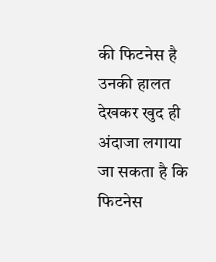की फिटनेस है उनकी हालत देखकर खुद ही अंदाजा लगाया जा सकता है कि फिटनेस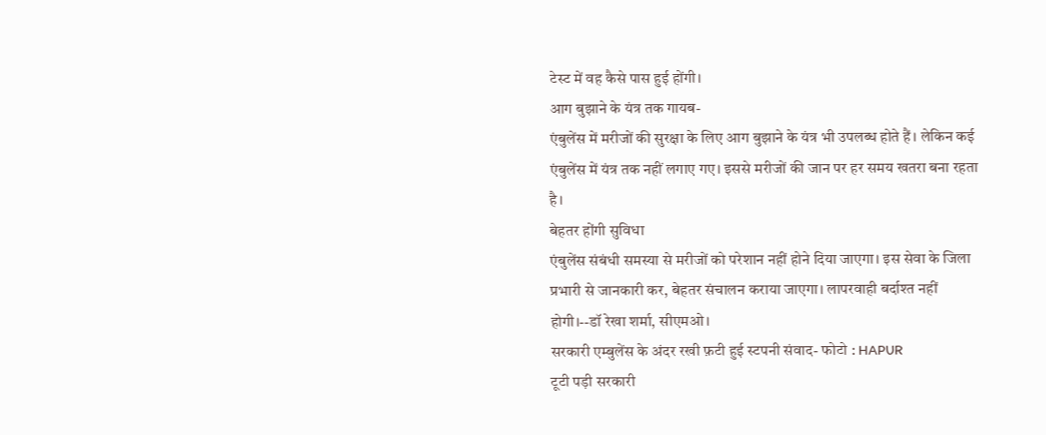टेस्ट में वह कैसे पास हुई होंगी।
आग बुझाने के यंत्र तक गायब-
एंबुलेंस में मरीजों की सुरक्षा के लिए आग बुझाने के यंत्र भी उपलब्ध होते हैं। लेकिन कई एंबुलेंस में यंत्र तक नहीं लगाए गए। इससे मरीजों की जान पर हर समय खतरा बना रहता है।
बेहतर होंगी सुविधा
एंबुलेंस संबंधी समस्या से मरीजों को परेशान नहीं होने दिया जाएगा। इस सेवा के जिला प्रभारी से जानकारी कर, बेहतर संचालन कराया जाएगा। लापरवाही बर्दाश्त नहीं होगी।--डॉ रेखा शर्मा, सीएमओ।
सरकारी एम्बुलेंस के अंदर रखी फ़टी हुई स्टपनी संवाद- फोटो : HAPUR
टूटी पड़ी सरकारी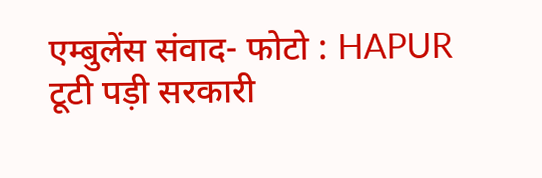एम्बुलेंस संवाद- फोटो : HAPUR
टूटी पड़ी सरकारी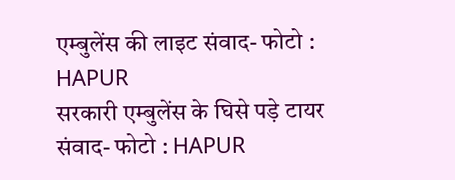एम्बुलेंस की लाइट संवाद- फोटो : HAPUR
सरकारी एम्बुलेंस के घिसे पड़े टायर संवाद- फोटो : HAPUR